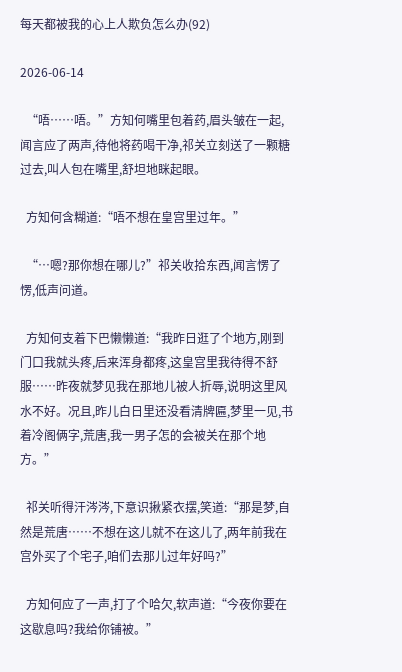每天都被我的心上人欺负怎么办(92)

2026-06-14

  “唔……唔。”方知何嘴里包着药,眉头皱在一起,闻言应了两声,待他将药喝干净,祁关立刻送了一颗糖过去,叫人包在嘴里,舒坦地眯起眼。

  方知何含糊道:“唔不想在皇宫里过年。”

  “…嗯?那你想在哪儿?”祁关收拾东西,闻言愣了愣,低声问道。

  方知何支着下巴懒懒道:“我昨日逛了个地方,刚到门口我就头疼,后来浑身都疼,这皇宫里我待得不舒服……昨夜就梦见我在那地儿被人折辱,说明这里风水不好。况且,昨儿白日里还没看清牌匾,梦里一见,书着冷阁俩字,荒唐,我一男子怎的会被关在那个地方。”

  祁关听得汗涔涔,下意识揪紧衣摆,笑道:“那是梦,自然是荒唐……不想在这儿就不在这儿了,两年前我在宫外买了个宅子,咱们去那儿过年好吗?”

  方知何应了一声,打了个哈欠,软声道:“今夜你要在这歇息吗?我给你铺被。”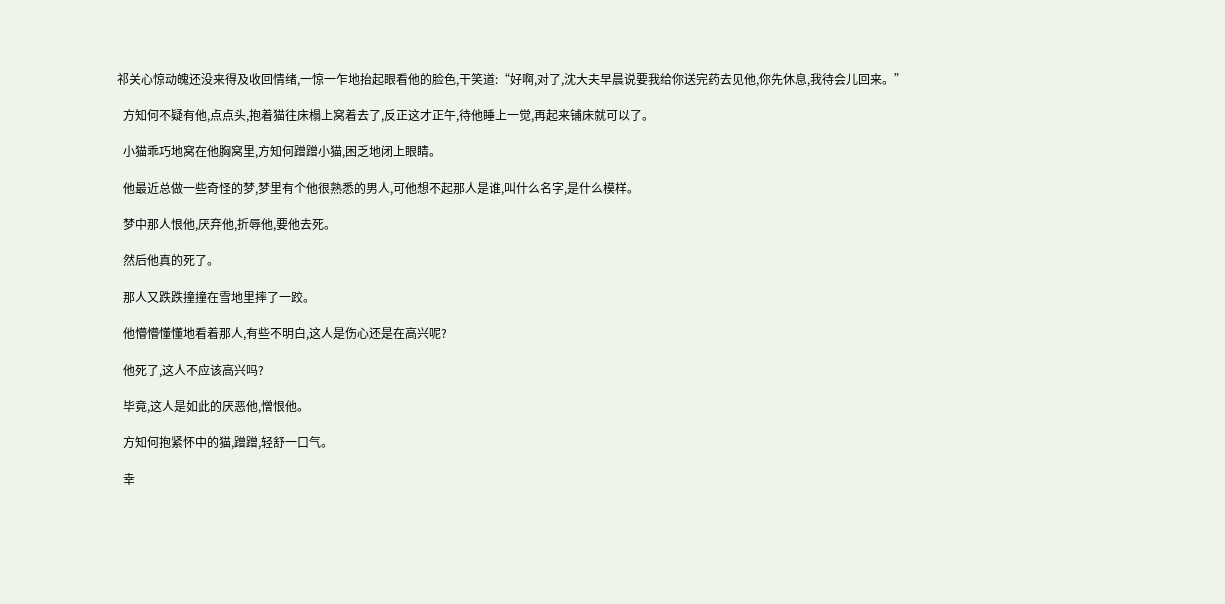祁关心惊动魄还没来得及收回情绪,一惊一乍地抬起眼看他的脸色,干笑道:“好啊,对了,沈大夫早晨说要我给你送完药去见他,你先休息,我待会儿回来。”

  方知何不疑有他,点点头,抱着猫往床榻上窝着去了,反正这才正午,待他睡上一觉,再起来铺床就可以了。

  小猫乖巧地窝在他胸窝里,方知何蹭蹭小猫,困乏地闭上眼睛。

  他最近总做一些奇怪的梦,梦里有个他很熟悉的男人,可他想不起那人是谁,叫什么名字,是什么模样。

  梦中那人恨他,厌弃他,折辱他,要他去死。

  然后他真的死了。

  那人又跌跌撞撞在雪地里摔了一跤。

  他懵懵懂懂地看着那人,有些不明白,这人是伤心还是在高兴呢?

  他死了,这人不应该高兴吗?

  毕竟,这人是如此的厌恶他,憎恨他。

  方知何抱紧怀中的猫,蹭蹭,轻舒一口气。

  幸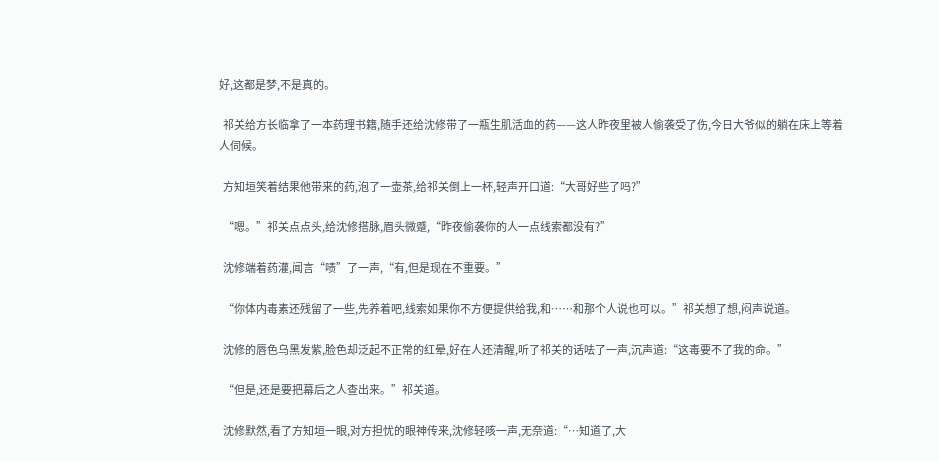好,这都是梦,不是真的。

  祁关给方长临拿了一本药理书籍,随手还给沈修带了一瓶生肌活血的药——这人昨夜里被人偷袭受了伤,今日大爷似的躺在床上等着人伺候。

  方知垣笑着结果他带来的药,泡了一壶茶,给祁关倒上一杯,轻声开口道:“大哥好些了吗?”

  “嗯。”祁关点点头,给沈修搭脉,眉头微蹙,“昨夜偷袭你的人一点线索都没有?”

  沈修端着药灌,闻言“啧”了一声,“有,但是现在不重要。”

  “你体内毒素还残留了一些,先养着吧,线索如果你不方便提供给我,和……和那个人说也可以。”祁关想了想,闷声说道。

  沈修的唇色乌黑发紫,脸色却泛起不正常的红晕,好在人还清醒,听了祁关的话呿了一声,沉声道:“这毒要不了我的命。”

  “但是,还是要把幕后之人查出来。”祁关道。

  沈修默然,看了方知垣一眼,对方担忧的眼神传来,沈修轻咳一声,无奈道:“…知道了,大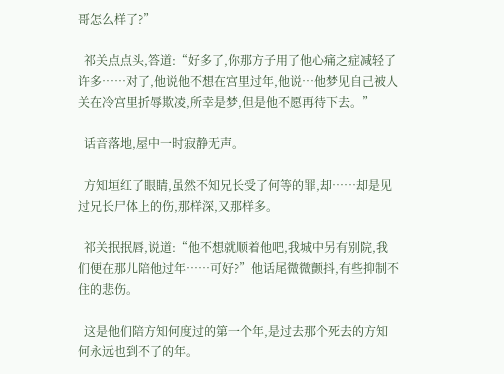哥怎么样了?”

  祁关点点头,答道:“好多了,你那方子用了他心痛之症减轻了许多……对了,他说他不想在宫里过年,他说…他梦见自己被人关在冷宫里折辱欺凌,所幸是梦,但是他不愿再待下去。”

  话音落地,屋中一时寂静无声。

  方知垣红了眼睛,虽然不知兄长受了何等的罪,却……却是见过兄长尸体上的伤,那样深,又那样多。

  祁关抿抿唇,说道:“他不想就顺着他吧,我城中另有别院,我们便在那儿陪他过年……可好?”他话尾微微颤抖,有些抑制不住的悲伤。

  这是他们陪方知何度过的第一个年,是过去那个死去的方知何永远也到不了的年。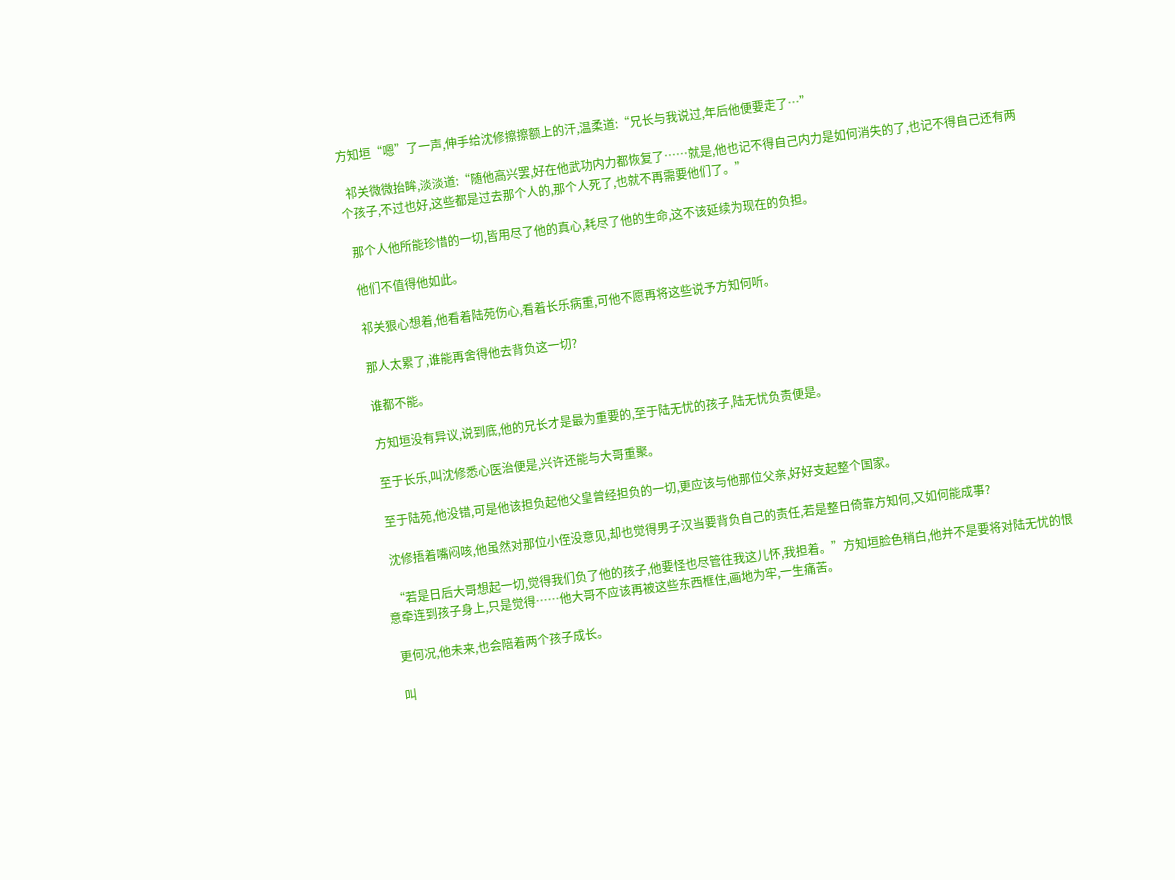方知垣“嗯”了一声,伸手给沈修擦擦额上的汗,温柔道:“兄长与我说过,年后他便要走了…”

  祁关微微抬眸,淡淡道:“随他高兴罢,好在他武功内力都恢复了……就是,他也记不得自己内力是如何消失的了,也记不得自己还有两个孩子,不过也好,这些都是过去那个人的,那个人死了,也就不再需要他们了。”

  那个人他所能珍惜的一切,皆用尽了他的真心,耗尽了他的生命,这不该延续为现在的负担。

  他们不值得他如此。

  祁关狠心想着,他看着陆苑伤心,看着长乐病重,可他不愿再将这些说予方知何听。

  那人太累了,谁能再舍得他去背负这一切?

  谁都不能。

  方知垣没有异议,说到底,他的兄长才是最为重要的,至于陆无忧的孩子,陆无忧负责便是。

  至于长乐,叫沈修悉心医治便是,兴许还能与大哥重聚。

  至于陆苑,他没错,可是他该担负起他父皇曾经担负的一切,更应该与他那位父亲,好好支起整个国家。

  沈修捂着嘴闷咳,他虽然对那位小侄没意见,却也觉得男子汉当要背负自己的责任,若是整日倚靠方知何,又如何能成事?

  “若是日后大哥想起一切,觉得我们负了他的孩子,他要怪也尽管往我这儿怀,我担着。”方知垣脸色稍白,他并不是要将对陆无忧的恨意牵连到孩子身上,只是觉得……他大哥不应该再被这些东西框住,画地为牢,一生痛苦。

  更何况,他未来,也会陪着两个孩子成长。

  叫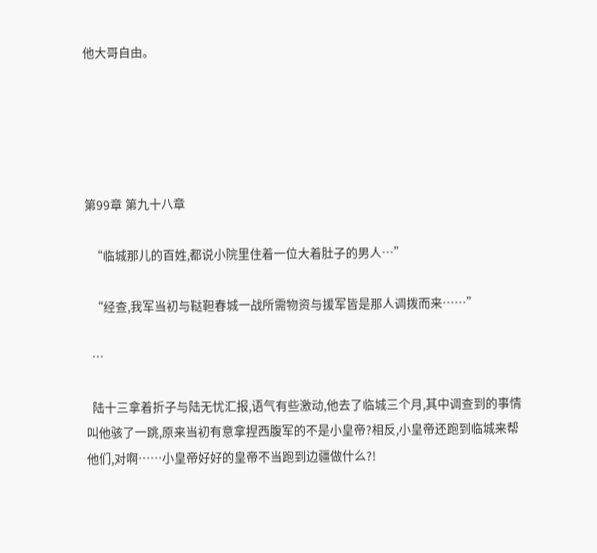他大哥自由。





第99章 第九十八章

  “临城那儿的百姓,都说小院里住着一位大着肚子的男人…”

  “经查,我军当初与鞑靼春城一战所需物资与援军皆是那人调拨而来……”

  …

  陆十三拿着折子与陆无忧汇报,语气有些激动,他去了临城三个月,其中调查到的事情叫他骇了一跳,原来当初有意拿捏西腹军的不是小皇帝?相反,小皇帝还跑到临城来帮他们,对啊……小皇帝好好的皇帝不当跑到边疆做什么?!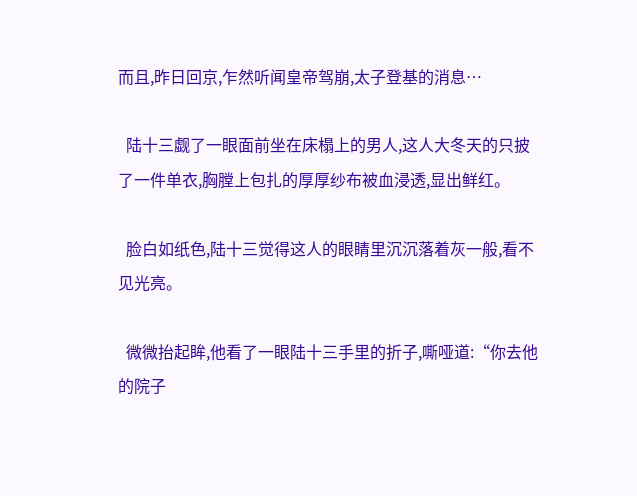而且,昨日回京,乍然听闻皇帝驾崩,太子登基的消息…

  陆十三觑了一眼面前坐在床榻上的男人,这人大冬天的只披了一件单衣,胸膛上包扎的厚厚纱布被血浸透,显出鲜红。

  脸白如纸色,陆十三觉得这人的眼睛里沉沉落着灰一般,看不见光亮。

  微微抬起眸,他看了一眼陆十三手里的折子,嘶哑道:“你去他的院子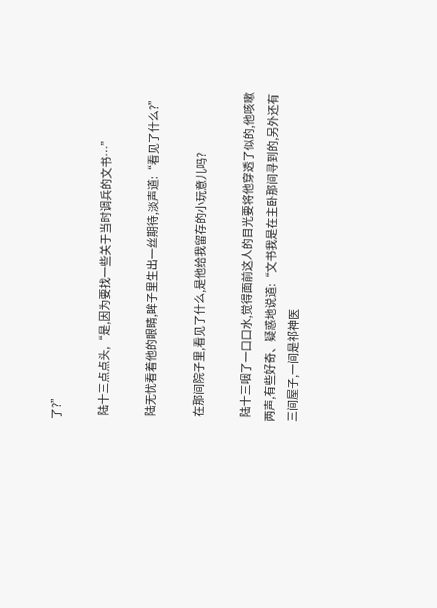了?”

  陆十三点点头,“是,因为要找一些关于当时调兵的文书…”

  陆无忧看着他的眼睛,眸子里生出一丝期待,淡声道:“看见了什么?”

  在那间院子里,看见了什么,是他给我留存的小玩意儿吗?

  陆十三咽了一口口水,觉得面前这人的目光要将他穿透了似的,他咳嗽两声,有些好奇、疑惑地说道:“文书我是在主卧那间寻到的,另外还有三间屋子,一间是祁神医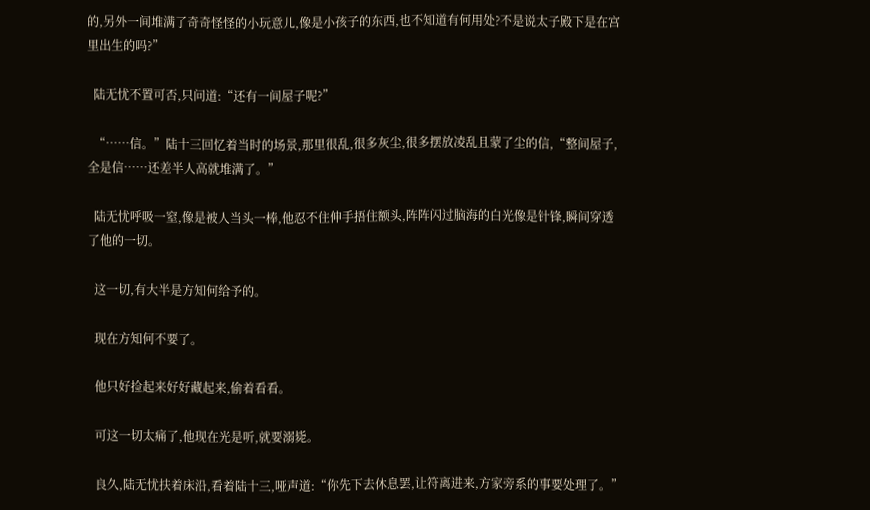的,另外一间堆满了奇奇怪怪的小玩意儿,像是小孩子的东西,也不知道有何用处?不是说太子殿下是在宫里出生的吗?”

  陆无忧不置可否,只问道:“还有一间屋子呢?”

  “……信。”陆十三回忆着当时的场景,那里很乱,很多灰尘,很多摆放凌乱且蒙了尘的信,“整间屋子,全是信……还差半人高就堆满了。”

  陆无忧呼吸一窒,像是被人当头一棒,他忍不住伸手捂住额头,阵阵闪过脑海的白光像是针锋,瞬间穿透了他的一切。

  这一切,有大半是方知何给予的。

  现在方知何不要了。

  他只好捡起来好好藏起来,偷着看看。

  可这一切太痛了,他现在光是听,就要溺毙。

  良久,陆无忧扶着床沿,看着陆十三,哑声道:“你先下去休息罢,让符离进来,方家旁系的事要处理了。”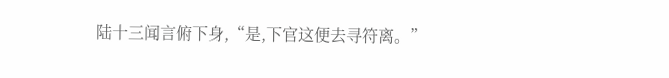陆十三闻言俯下身,“是,下官这便去寻符离。”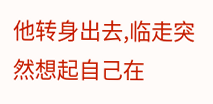他转身出去,临走突然想起自己在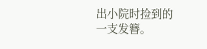出小院时捡到的一支发簪。